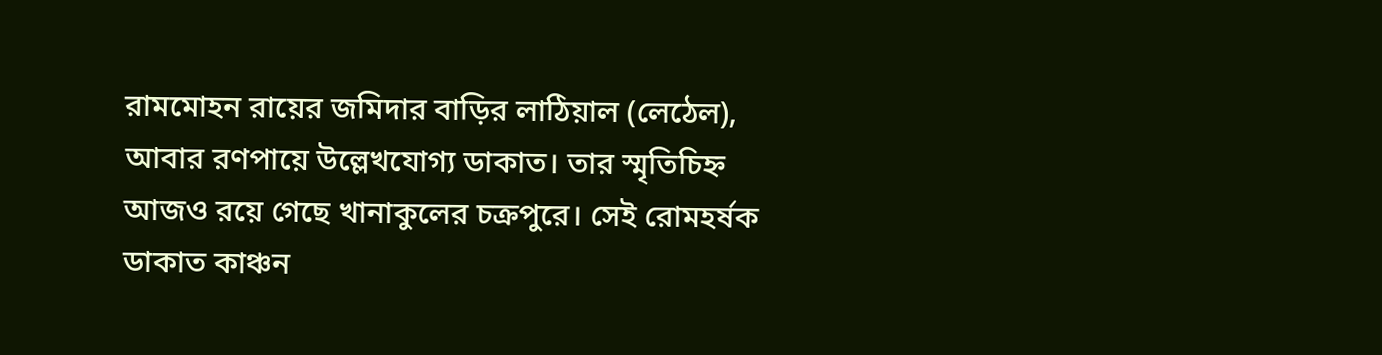রামমোহন রায়ের জমিদার বাড়ির লাঠিয়াল (লেঠেল), আবার রণপায়ে উল্লেখযোগ্য ডাকাত। তার স্মৃতিচিহ্ন আজও রয়ে গেছে খানাকুলের চক্রপুরে। সেই রোমহর্ষক ডাকাত কাঞ্চন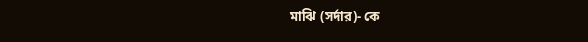মাঝি (সর্দার)- কে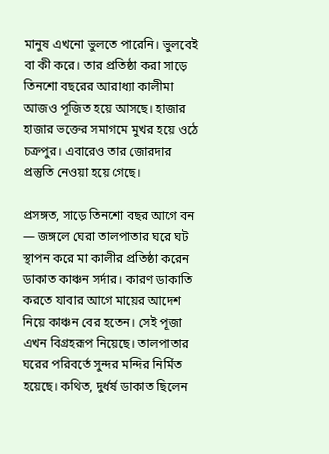মানুষ এখনো ভুলতে পারেনি। ভুলবেই বা কী করে। তার প্রতিষ্ঠা করা সাড়ে তিনশো বছরের আরাধ্যা কালীমা আজও পূজিত হয়ে আসছে। হাজার হাজার ভক্তের সমাগমে মুখর হয়ে ওঠে চক্রপুর। এবারেও তার জোরদার প্রস্তুতি নেওয়া হয়ে গেছে।

প্রসঙ্গত, সাড়ে তিনশো বছর আগে বন — জঙ্গলে ঘেরা তালপাতার ঘরে ঘট স্থাপন করে মা কালীর প্রতিষ্ঠা করেন ডাকাত কাঞ্চন সর্দার। কারণ ডাকাতি করতে যাবার আগে মায়ের আদেশ নিয়ে কাঞ্চন বের হতেন। সেই পূজা এখন বিগ্রহরূপ নিয়েছে। তালপাতার ঘরের পরিবর্তে সুন্দর মন্দির নির্মিত হয়েছে। কথিত, দুর্ধর্ষ ডাকাত ছিলেন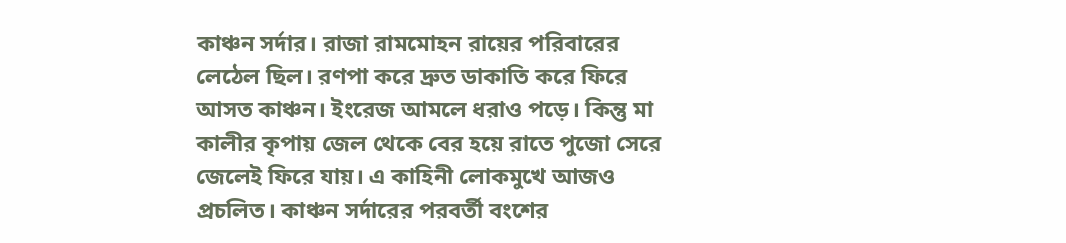কাঞ্চন সর্দার। রাজা রামমোহন রায়ের পরিবারের লেঠেল ছিল। রণপা করে দ্রুত ডাকাতি করে ফিরে আসত কাঞ্চন। ইংরেজ আমলে ধরাও পড়ে। কিন্তু মা কালীর কৃপায় জেল থেকে বের হয়ে রাতে পুজো সেরে জেলেই ফিরে যায়। এ কাহিনী লোকমুখে আজও প্রচলিত। কাঞ্চন সর্দারের পরবর্তী বংশের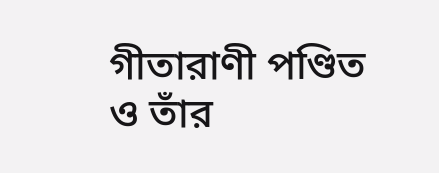গীতারাণী পণ্ডিত ও তাঁর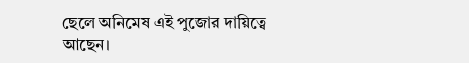ছেলে অনিমেষ এই পুজোর দায়িত্বে আছেন।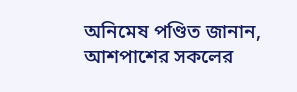অনিমেষ পণ্ডিত জানান, আশপাশের সকলের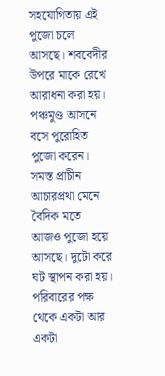সহযোগিতায় এই পুজো চলে আসছে। শববেদীর উপরে মাকে রেখে আরাধনা করা হয়। পঞ্চমুণ্ড আসনে বসে পুরোহিত পুজো করেন। সমস্ত প্রাচীন আচারপ্রথা মেনে বৈদিক মতে আজও পুজো হয়ে আসছে। দুটো করে ঘট স্থাপন করা হয়। পরিবারের পক্ষ থেকে একটা আর একটা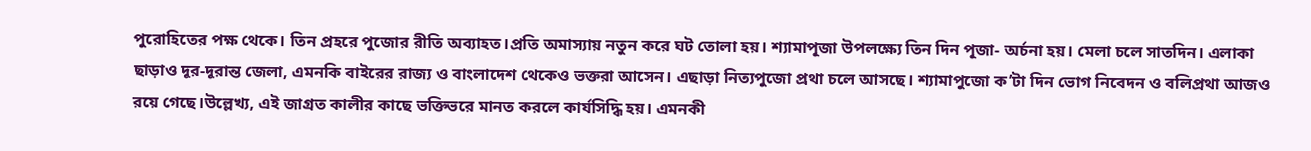পুরোহিতের পক্ষ থেকে। তিন প্রহরে পুজোর রীতি অব্যাহত।প্রতি অমাস্যায় নতুন করে ঘট তোলা হয়। শ্যামাপূজা উপলক্ষ্যে তিন দিন পূজা- অর্চনা হয়। মেলা চলে সাতদিন। এলাকা ছাড়াও দূর-দূরান্ত জেলা, এমনকি বাইরের রাজ্য ও বাংলাদেশ থেকেও ভক্তরা আসেন। এছাড়া নিত্যপুজো প্রথা চলে আসছে। শ্যামাপুজো ক’টা দিন ভোগ নিবেদন ও বলিপ্রথা আজও রয়ে গেছে।উল্লেখ্য, এই জাগ্রত কালীর কাছে ভক্তিভরে মানত করলে কার্যসিদ্ধি হয়। এমনকী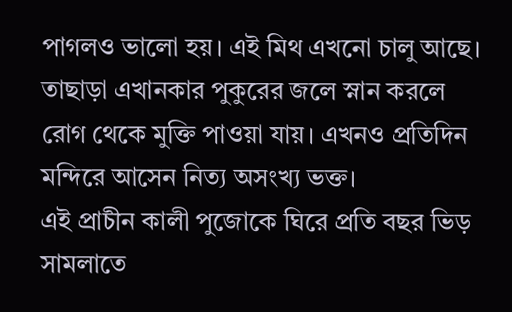পাগলও ভালো হয়। এই মিথ এখনো চালু আছে। তাছাড়া এখানকার পুকুরের জলে স্নান করলে রোগ থেকে মুক্তি পাওয়া যায়। এখনও প্রতিদিন মন্দিরে আসেন নিত্য অসংখ্য ভক্ত।
এই প্রাচীন কালী পুজোকে ঘিরে প্রতি বছর ভিড় সামলাতে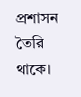প্রশাসন তৈরি থাকে।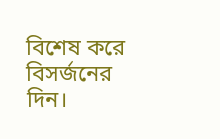বিশেষ করে বিসর্জনের দিন।